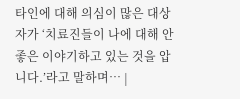타인에 대해 의심이 많은 대상자가 ‘치료진들이 나에 대해 안 좋은 이야기하고 있는 것을 압니다.’라고 말하며… |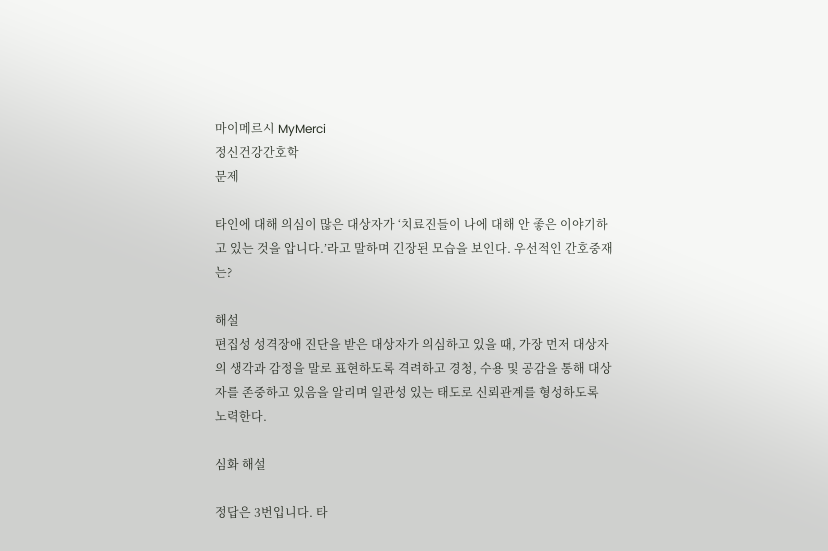마이메르시 MyMerci
정신건강간호학
문제

타인에 대해 의심이 많은 대상자가 ‘치료진들이 나에 대해 안 좋은 이야기하고 있는 것을 압니다.’라고 말하며 긴장된 모습을 보인다. 우선적인 간호중재는?

해설
편집성 성격장애 진단을 받은 대상자가 의심하고 있을 때, 가장 먼저 대상자의 생각과 감정을 말로 표현하도록 격려하고 경청, 수용 및 공감을 통해 대상자를 존중하고 있음을 알리며 일관성 있는 태도로 신뢰관계를 형성하도록 노력한다.

심화 해설

정답은 3번입니다. 타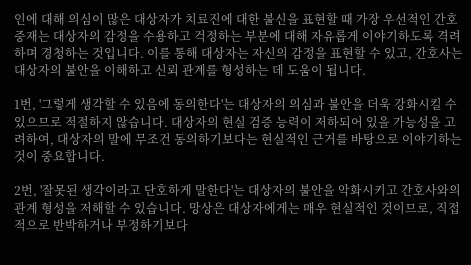인에 대해 의심이 많은 대상자가 치료진에 대한 불신을 표현할 때 가장 우선적인 간호 중재는 대상자의 감정을 수용하고 걱정하는 부분에 대해 자유롭게 이야기하도록 격려하며 경청하는 것입니다. 이를 통해 대상자는 자신의 감정을 표현할 수 있고, 간호사는 대상자의 불안을 이해하고 신뢰 관계를 형성하는 데 도움이 됩니다.

1번, '그렇게 생각할 수 있음에 동의한다'는 대상자의 의심과 불안을 더욱 강화시킬 수 있으므로 적절하지 않습니다. 대상자의 현실 검증 능력이 저하되어 있을 가능성을 고려하여, 대상자의 말에 무조건 동의하기보다는 현실적인 근거를 바탕으로 이야기하는 것이 중요합니다.

2번, '잘못된 생각이라고 단호하게 말한다'는 대상자의 불안을 악화시키고 간호사와의 관계 형성을 저해할 수 있습니다. 망상은 대상자에게는 매우 현실적인 것이므로, 직접적으로 반박하거나 부정하기보다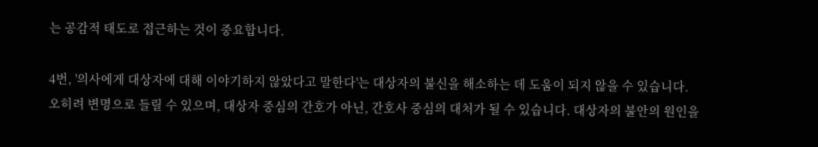는 공감적 태도로 접근하는 것이 중요합니다.

4번, '의사에게 대상자에 대해 이야기하지 않았다고 말한다'는 대상자의 불신을 해소하는 데 도움이 되지 않을 수 있습니다. 오히려 변명으로 들릴 수 있으며, 대상자 중심의 간호가 아닌, 간호사 중심의 대처가 될 수 있습니다. 대상자의 불안의 원인을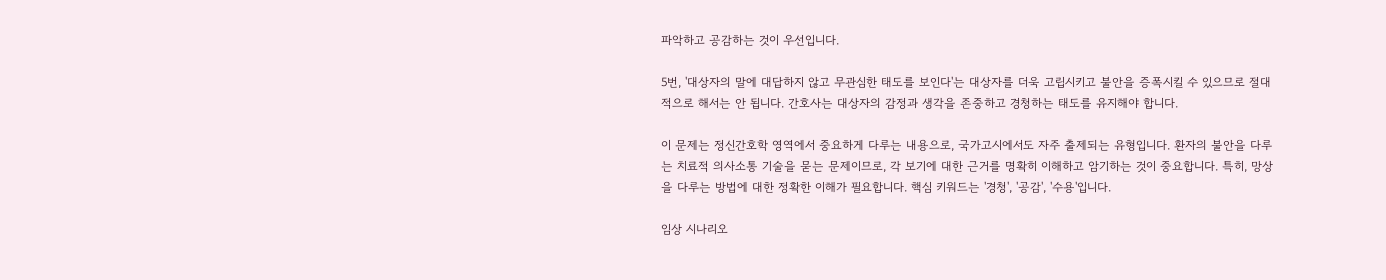파악하고 공감하는 것이 우선입니다.

5번, '대상자의 말에 대답하지 않고 무관심한 태도를 보인다'는 대상자를 더욱 고립시키고 불안을 증폭시킬 수 있으므로 절대적으로 해서는 안 됩니다. 간호사는 대상자의 감정과 생각을 존중하고 경청하는 태도를 유지해야 합니다.

이 문제는 정신간호학 영역에서 중요하게 다루는 내용으로, 국가고시에서도 자주 출제되는 유형입니다. 환자의 불안을 다루는 치료적 의사소통 기술을 묻는 문제이므로, 각 보기에 대한 근거를 명확히 이해하고 암기하는 것이 중요합니다. 특히, 망상을 다루는 방법에 대한 정확한 이해가 필요합니다. 핵심 키워드는 '경청', '공감', '수용'입니다.

임상 시나리오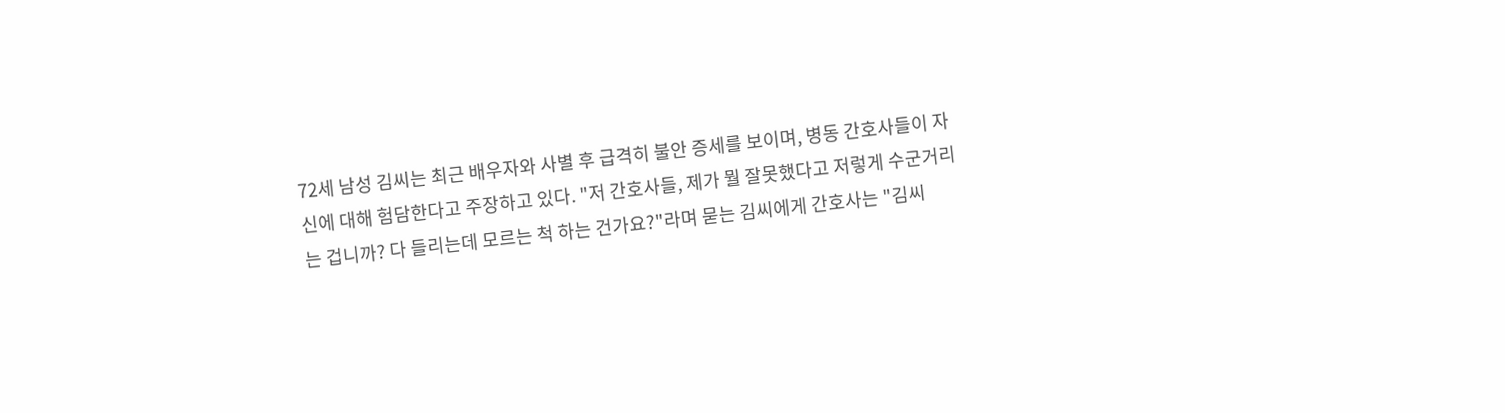72세 남성 김씨는 최근 배우자와 사별 후 급격히 불안 증세를 보이며, 병동 간호사들이 자신에 대해 험담한다고 주장하고 있다. "저 간호사들, 제가 뭘 잘못했다고 저렇게 수군거리는 겁니까? 다 들리는데 모르는 척 하는 건가요?"라며 묻는 김씨에게 간호사는 "김씨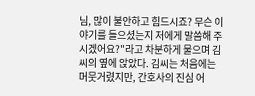님, 많이 불안하고 힘드시죠? 무슨 이야기를 들으셨는지 저에게 말씀해 주시겠어요?"라고 차분하게 물으며 김씨의 옆에 앉았다. 김씨는 처음에는 머뭇거렸지만, 간호사의 진심 어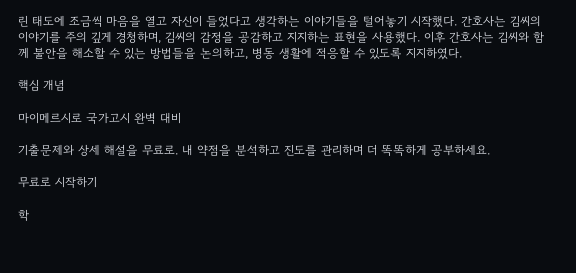린 태도에 조금씩 마음을 열고 자신이 들었다고 생각하는 이야기들을 털어놓기 시작했다. 간호사는 김씨의 이야기를 주의 깊게 경청하며, 김씨의 감정을 공감하고 지지하는 표현을 사용했다. 이후 간호사는 김씨와 함께 불안을 해소할 수 있는 방법들을 논의하고, 병동 생활에 적응할 수 있도록 지지하였다.

핵심 개념

마이메르시로 국가고시 완벽 대비

기출문제와 상세 해설을 무료로. 내 약점을 분석하고 진도를 관리하며 더 똑똑하게 공부하세요.

무료로 시작하기

학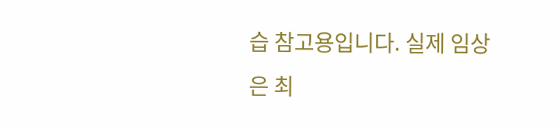습 참고용입니다. 실제 임상은 최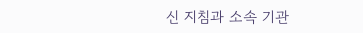신 지침과 소속 기관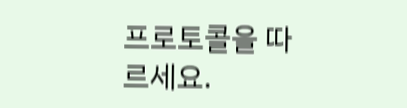프로토콜을 따르세요.